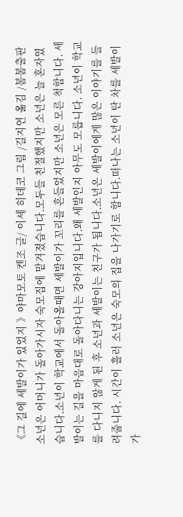《그 길에 세발이가 있었지 》야마모토 켄조 글/ 이세 히데코 그림 /길지연 옮김 /봄봄출판 소년은 어머니가 돌아가시자 숙모집에 맡겨졌습니다.모두들 친절했지만 소년은 늘 혼자였습니다.소년이 학교에서 돌아올때면 세발이가 꼬리를 흔들었지만 소년은 모른 척합니다. 세발이는 길을 마음대로 돌아다니는 강아지입니다.왜 세발인지 아무도 모릅니다. 소년이 학교를 다니지 않게 된 후 소년과 세발이는 친구가 됩니다.소년은 세발이에게 많은 이야기를 들려줍니다. 시간이 흘러 소년은 숙모의 집을 나가기로 합니다.떠나는 소년이 탄 차를 세발이가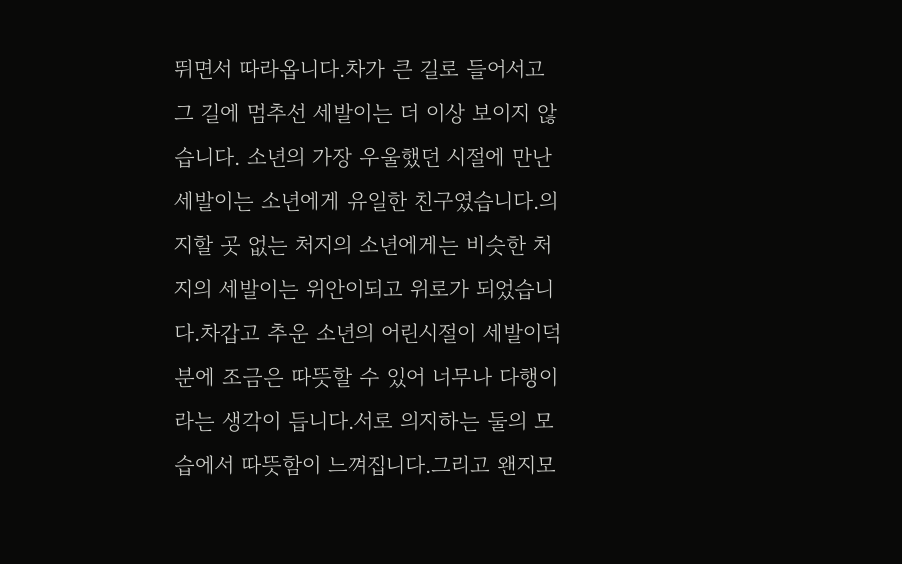뛰면서 따라옵니다.차가 큰 길로 들어서고 그 길에 멈추선 세발이는 더 이상 보이지 않습니다. 소년의 가장 우울했던 시절에 만난 세발이는 소년에게 유일한 친구였습니다.의지할 곳 없는 처지의 소년에게는 비슷한 처지의 세발이는 위안이되고 위로가 되었습니다.차갑고 추운 소년의 어린시절이 세발이덕분에 조금은 따뜻할 수 있어 너무나 다행이라는 생각이 듭니다.서로 의지하는 둘의 모습에서 따뜻함이 느껴집니다.그리고 왠지모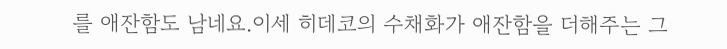를 애잔함도 남네요.이세 히데코의 수채화가 애잔함을 더해주는 그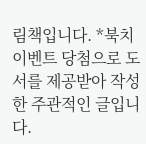림책입니다. *북치이벤트 당첨으로 도서를 제공받아 작성한 주관적인 글입니다.